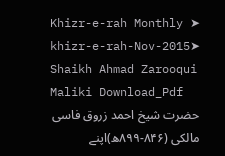Khizr-e-rah Monthly ➤
khizr-e-rah-Nov-2015➤
Shaikh Ahmad Zarooqui Maliki Download_Pdf
حضرت شیخ احمد زروق فاسی مالکی (۸۴۶-۸۹۹ھ)اپنے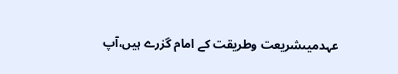عہدمیںشریعت وطریقت کے امام گزرے ہیں،آپ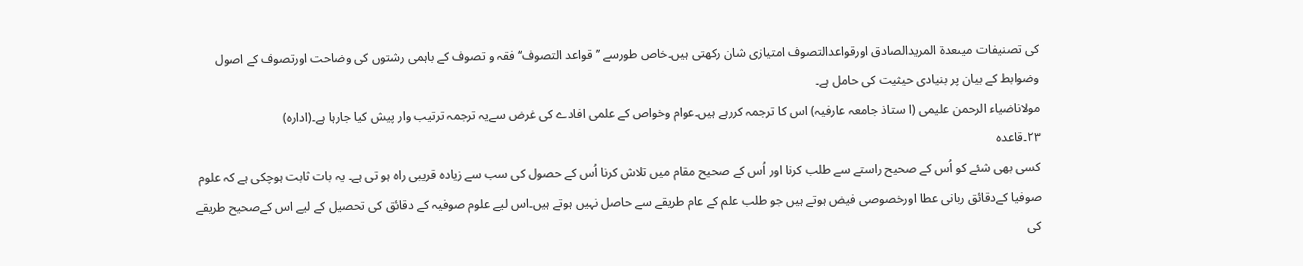کی تصنیفات میںعدۃ المریدالصادق اورقواعدالتصوف امتیازی شان رکھتی ہیں۔خاص طورسے ’’قواعد التصوف‘‘ فقہ و تصوف کے باہمی رشتوں کی وضاحت اورتصوف کے اصول وضوابط کے بیان پر بنیادی حیثیت کی حامل ہے۔
مولاناضیاء الرحمن علیمی (ا ستاذ جامعہ عارفیہ) اس کا ترجمہ کررہے ہیں۔عوام وخواص کے علمی افادے کی غرض سےیہ ترجمہ ترتیب وار پیش کیا جارہا ہے۔(ادارہ)
۲۳۔قاعدہ
کسی بھی شئے کو اُس کے صحیح راستے سے طلب کرنا اور اُس کے صحیح مقام میں تلاش کرنا اُس کے حصول کی سب سے زیادہ قریبی راہ ہو تی ہے۔ یہ بات ثابت ہوچکی ہے کہ علوم صوفیا کےدقائق ربانی عطا اورخصوصی فیض ہوتے ہیں جو طلب علم کے عام طریقے سے حاصل نہیں ہوتے ہیں۔اس لیے علوم صوفیہ کے دقائق کی تحصیل کے لیے اس کےصحیح طریقے کی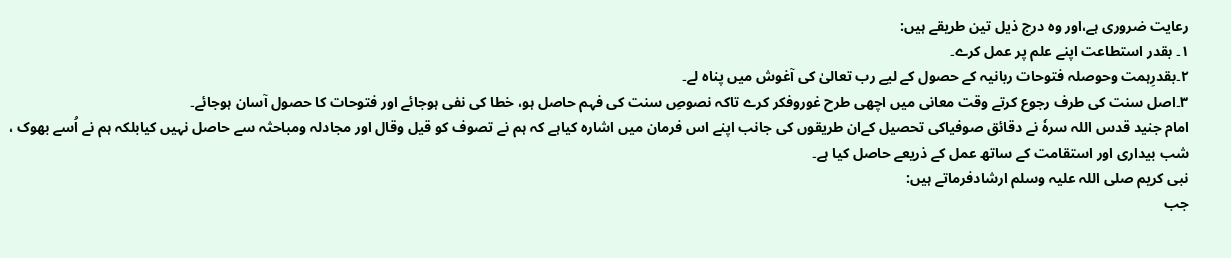رعایت ضروری ہے،اور وہ درج ذیل تین طریقے ہیں:
۱۔ بقدر استطاعت اپنے علم پر عمل کرے۔
۲۔بقدرِہمت وحوصلہ فتوحات ربانیہ کے حصول کے لیے رب تعالیٰ کی آغوش میں پناہ لے۔
۳۔اصل سنت کی طرف رجوع کرتے وقت معانی میں اچھی طرح غوروفکر کرے تاکہ نصوصِ سنت کی فہم حاصل ہو، خطا کی نفی ہوجائے اور فتوحات کا حصول آسان ہوجائے۔
امام جنید قدس اللہ سرہٗ نے دقائق صوفیاکی تحصیل کےان طریقوں کی جانب اپنے اس فرمان میں اشارہ کیاہے کہ ہم نے تصوف کو قیل وقال اور مجادلہ ومباحثہ سے حاصل نہیں کیابلکہ ہم نے اُسے بھوک ، شب بیداری اور استقامت کے ساتھ عمل کے ذریعے حاصل کیا ہے۔
نبی کریم صلی اللہ علیہ وسلم ارشادفرماتے ہیں:
جب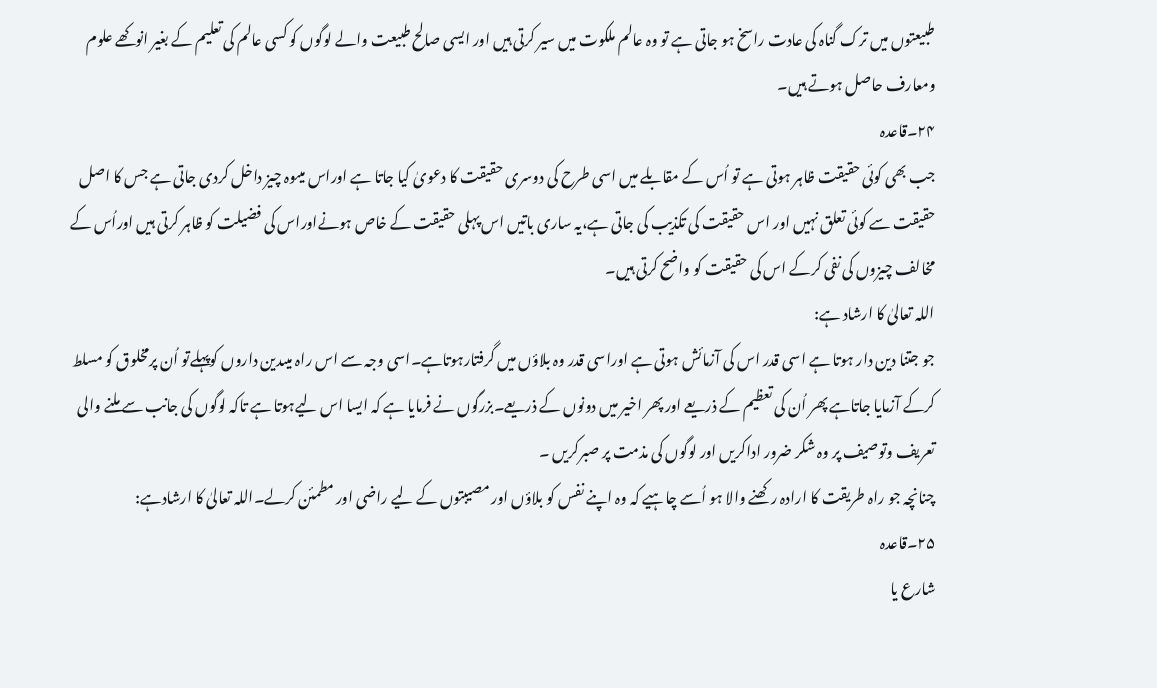طبیعتوں میں ترک گناہ کی عادت راسخ ہو جاتی ہے تو وہ عالم ملکوت میں سیر کرتی ہیں اور ایسی صالح طبیعت والے لوگوں کو کسی عالم کی تعلیم کے بغیر انوکھے علوم ومعارف حاصل ہوتے ہیں۔
۲۴۔قاعدہ
جب بھی کوئی حقیقت ظاہر ہوتی ہے تو اُس کے مقابلے میں اسی طرح کی دوسری حقیقت کا دعویٰ کیا جاتا ہے اوراس میںوہ چیز داخل کردی جاتی ہے جس کا اصل حقیقت سے کوئی تعلق نہیں اور اس حقیقت کی تکذیب کی جاتی ہے،یہ ساری باتیں اس پہلی حقیقت کے خاص ہونےاوراس کی فضیلت کو ظاہر کرتی ہیں اوراُس کے مخالف چیزوں کی نفی کرکے اس کی حقیقت کو واضح کرتی ہیں۔
اللہ تعالیٰ کا ارشاد ہے:
جو جتنا دین دار ہوتا ہے اسی قدر اس کی آزمائش ہوتی ہے اوراسی قدر وہ بلاؤں میں گرفتارہوتاہے۔اسی وجہ سے اس راہ میںدین داروں کوپہلےتو اُن پرمخلوق کو مسلط کرکے آزمایا جاتاہے پھر اُن کی تعظیم کے ذریعے اور پھر اخیر میں دونوں کے ذریعے۔بزرگوں نے فرمایا ہے کہ ایسا اس لیےہوتا ہے تاکہ لوگوں کی جانب سے ملنے والی تعریف وتوصیف پر وہ شکر ضرور اداکریں اور لوگوں کی مذمت پر صبرکریں ۔
چنانچہ جو راہ طریقت کا ارادہ رکھنے والا ہو اُسے چاہیے کہ وہ اپنے نفس کو بلاؤں اور مصیبتوں کے لیے راضی اور مطمئن کرلے۔اللہ تعالیٰ کا ارشادہے:
۲۵۔قاعدہ
شارع یا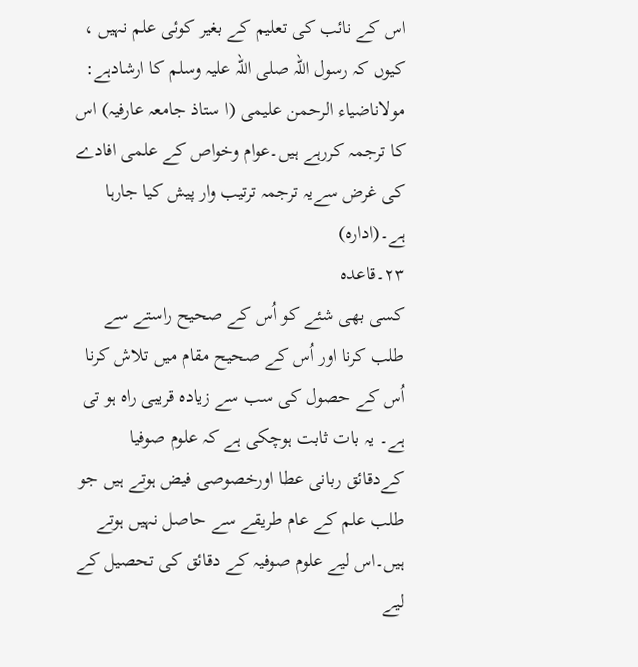اس کے نائب کی تعلیم کے بغیر کوئی علم نہیں ، کیوں کہ رسول اللہ صلی اللہ علیہ وسلم کا ارشادہے:
مولاناضیاء الرحمن علیمی (ا ستاذ جامعہ عارفیہ) اس کا ترجمہ کررہے ہیں۔عوام وخواص کے علمی افادے کی غرض سےیہ ترجمہ ترتیب وار پیش کیا جارہا ہے۔(ادارہ)
۲۳۔قاعدہ
کسی بھی شئے کو اُس کے صحیح راستے سے طلب کرنا اور اُس کے صحیح مقام میں تلاش کرنا اُس کے حصول کی سب سے زیادہ قریبی راہ ہو تی ہے۔ یہ بات ثابت ہوچکی ہے کہ علوم صوفیا کےدقائق ربانی عطا اورخصوصی فیض ہوتے ہیں جو طلب علم کے عام طریقے سے حاصل نہیں ہوتے ہیں۔اس لیے علوم صوفیہ کے دقائق کی تحصیل کے لیے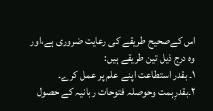اس کےصحیح طریقے کی رعایت ضروری ہے،اور وہ درج ذیل تین طریقے ہیں:
۱۔ بقدر استطاعت اپنے علم پر عمل کرے۔
۲۔بقدرِہمت وحوصلہ فتوحات ربانیہ کے حصول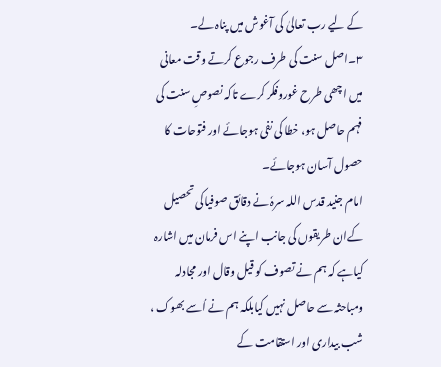کے لیے رب تعالیٰ کی آغوش میں پناہ لے۔
۳۔اصل سنت کی طرف رجوع کرتے وقت معانی میں اچھی طرح غوروفکر کرے تاکہ نصوصِ سنت کی فہم حاصل ہو، خطا کی نفی ہوجائے اور فتوحات کا حصول آسان ہوجائے۔
امام جنید قدس اللہ سرہٗ نے دقائق صوفیاکی تحصیل کےان طریقوں کی جانب اپنے اس فرمان میں اشارہ کیاہے کہ ہم نے تصوف کو قیل وقال اور مجادلہ ومباحثہ سے حاصل نہیں کیابلکہ ہم نے اُسے بھوک ، شب بیداری اور استقامت کے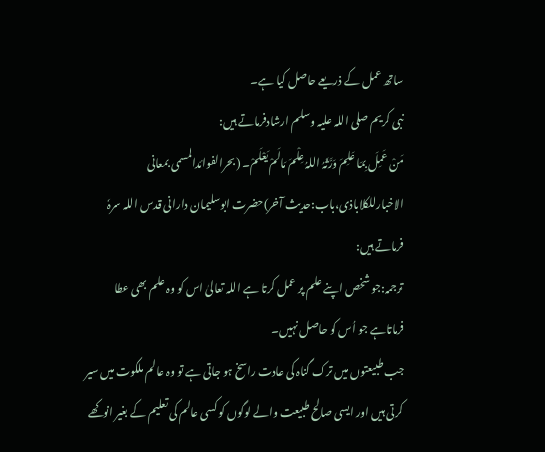ساتھ عمل کے ذریعے حاصل کیا ہے۔
نبی کریم صلی اللہ علیہ وسلم ارشادفرماتے ہیں:
مَنْ عَمِلَ بِمَا عَلِمَ وَرَّثَہُ اللہُ عِلْمَ مَالَمْ یَعْلَمْ۔ (بحرالفوائدالمسمی بمعانی الاخبارللکلاباذی،باب:حدیث آخر)حضرت ابوسلیمان دارانی قدس اللہ سرہٗ فرماتے ہیں:
ترجمہ:جو شخص اپنے علم پر عمل کرتا ہے اللہ تعالیٰ اس کو وہ علم بھی عطا فرماتاہے جو اُس کو حاصل نہیں۔
جب طبیعتوں میں ترک گناہ کی عادت راسخ ہو جاتی ہے تو وہ عالم ملکوت میں سیر کرتی ہیں اور ایسی صالح طبیعت والے لوگوں کو کسی عالم کی تعلیم کے بغیر انوکھے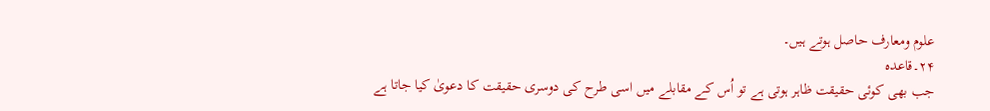علوم ومعارف حاصل ہوتے ہیں۔
۲۴۔قاعدہ
جب بھی کوئی حقیقت ظاہر ہوتی ہے تو اُس کے مقابلے میں اسی طرح کی دوسری حقیقت کا دعویٰ کیا جاتا ہے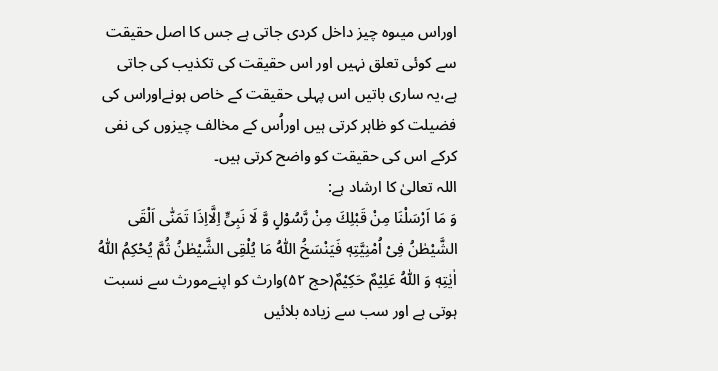اوراس میںوہ چیز داخل کردی جاتی ہے جس کا اصل حقیقت سے کوئی تعلق نہیں اور اس حقیقت کی تکذیب کی جاتی ہے،یہ ساری باتیں اس پہلی حقیقت کے خاص ہونےاوراس کی فضیلت کو ظاہر کرتی ہیں اوراُس کے مخالف چیزوں کی نفی کرکے اس کی حقیقت کو واضح کرتی ہیں۔
اللہ تعالیٰ کا ارشاد ہے:
وَ مَا اَرْسَلْنَا مِنْ قَبْلِكَ مِنْ رَّسُوْلٍ وَّ لَا نَبِیٍّ اِلَّااِذَا تَمَنّٰی اَلْقَی الشَّیْطٰنُ فِیْ اُمْنِیَّتِهٖ فَیَنْسَخُ اللّٰهُ مَا یُلْقِی الشَّیْطٰنُ ثُمَّ یُحْكِمُ اللّٰهُ اٰیٰتِهٖ وَ اللّٰهُ عَلِیْمٌ حَكِیْمٌ(حج ۵۲)وارث کو اپنےمورث سے نسبت ہوتی ہے اور سب سے زیادہ بلائیں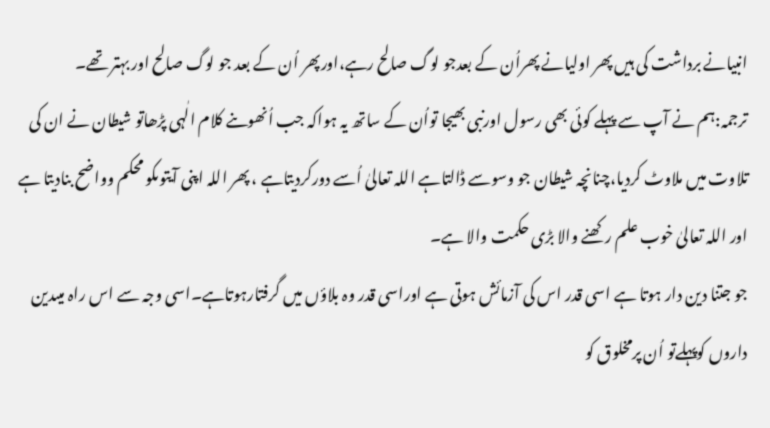انبیانے برداشت کی ہیں پھر اولیانے پھراُن کے بعدجو لوگ صالح رہے،اورپھر اُن کے بعد جو لوگ صالح اور بہتر تھے۔
ترجمہ:ہم نے آپ سے پہلے کوئی بھی رسول اورنبی بھیجا تواُن کے ساتھ یہ ہواکہ جب اُنھوںنے کلام الٰہی پڑھاتو شیطان نے ان کی تلاوت میں ملاوٹ کردیا،چنانچہ شیطان جو وسوسے ڈالتاہے اللہ تعالیٰ اُسے دورکردیتاہے ، پھر اللہ اپنی آیتوںکو محکم وواضح بنادیتا ہے اور اللہ تعالیٰ خوب علم رکھنے والا بڑی حکمت والا ہے۔
جو جتنا دین دار ہوتا ہے اسی قدر اس کی آزمائش ہوتی ہے اوراسی قدر وہ بلاؤں میں گرفتارہوتاہے۔اسی وجہ سے اس راہ میںدین داروں کوپہلےتو اُن پرمخلوق کو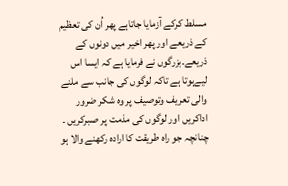مسلط کرکے آزمایا جاتاہے پھر اُن کی تعظیم کے ذریعے اور پھر اخیر میں دونوں کے ذریعے۔بزرگوں نے فرمایا ہے کہ ایسا اس لیےہوتا ہے تاکہ لوگوں کی جانب سے ملنے والی تعریف وتوصیف پر وہ شکر ضرور اداکریں اور لوگوں کی مذمت پر صبرکریں ۔
چنانچہ جو راہ طریقت کا ارادہ رکھنے والا ہو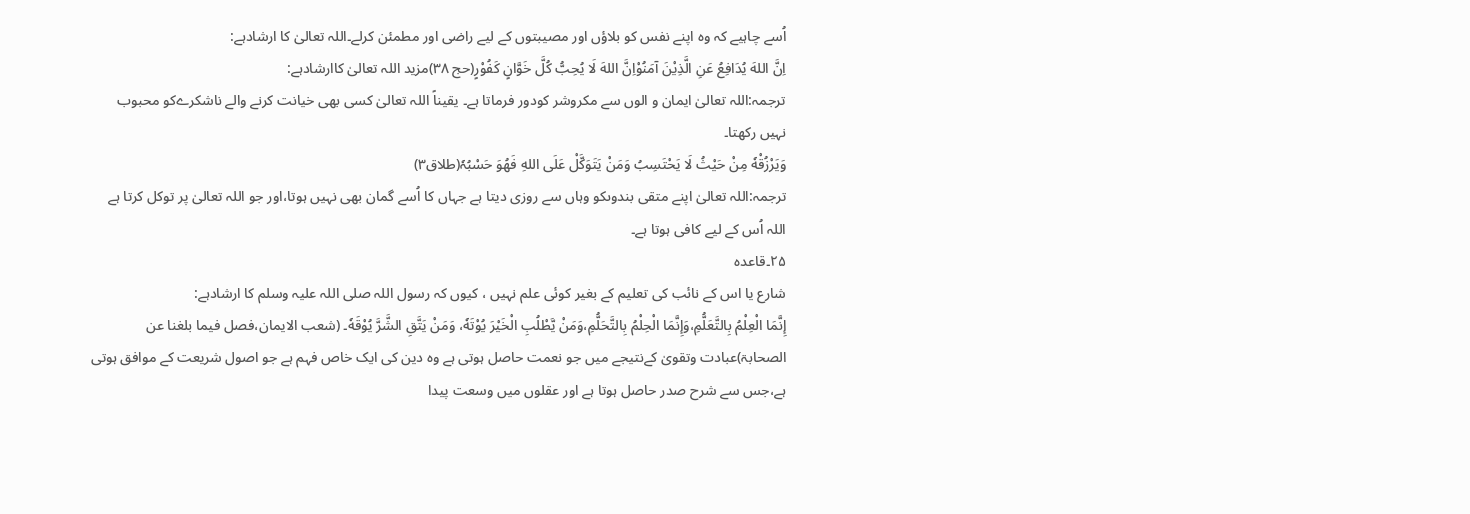اُسے چاہیے کہ وہ اپنے نفس کو بلاؤں اور مصیبتوں کے لیے راضی اور مطمئن کرلے۔اللہ تعالیٰ کا ارشادہے:
اِنَّ اللهَ يُدَافِعُ عَنِ الَّذِيْنَ آمَنُوْاِنَّ اللهَ لَا يُحِبُّ كُلَّ خَوَّانٍ كَفُوْرٍ(حج ۳۸)مزید اللہ تعالیٰ کاارشادہے:
ترجمہ:اللہ تعالیٰ ایمان و الوں سے مکروشر کودور فرماتا ہے۔ یقیناً اللہ تعالیٰ کسی بھی خیانت کرنے والے ناشکرےکو محبوب نہیں رکھتا۔
وَيَرْزُقْهٗ مِنْ حَيْثُ لَا يَحْتَسِبُ وَمَنْ يَتَوَكَّلْ عَلَى اللهِ فَهُوَ حَسْبُہٗ(طلاق۳)
ترجمہ:اللہ تعالیٰ اپنے متقی بندوںکو وہاں سے روزی دیتا ہے جہاں کا اُسے گمان بھی نہیں ہوتا،اور جو اللہ تعالیٰ پر توکل کرتا ہے اللہ اُس کے لیے کافی ہوتا ہے۔
۲۵۔قاعدہ
شارع یا اس کے نائب کی تعلیم کے بغیر کوئی علم نہیں ، کیوں کہ رسول اللہ صلی اللہ علیہ وسلم کا ارشادہے:
إِنَّمَا الْعِلْمُ بِالتَّعَلُّمِ،وَإِنَّمَا الْحِلْمُ بِالتَّحَلُّمِ،وَمَنْ يَّطْلُبِ الْخَيْرَ يُوْتَهٗ، وَمَنْ يَتَّقِ الشَّرَّ يُوْقَهٗ۔ (شعب الایمان،فصل فیما بلغنا عن الصحابۃ)عبادت وتقویٰ کےنتیجے میں جو نعمت حاصل ہوتی ہے وہ دین کی ایک خاص فہم ہے جو اصول شریعت کے موافق ہوتی ہے،جس سے شرح صدر حاصل ہوتا ہے اور عقلوں میں وسعت پیدا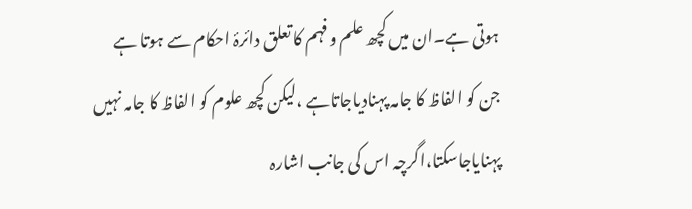ہوتی ہے۔ان میں کچھ علم وفہم کا تعلق دائرۂ احکام سے ہوتا ہے جن کو الفاظ کا جامہ پہنادیاجاتاہے ،لیکن کچھ علوم کو الفاظ کا جامہ نہیں پہنایاجاسکتا،اگرچہ اس کی جانب اشارہ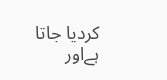کردیا جاتا ہےاور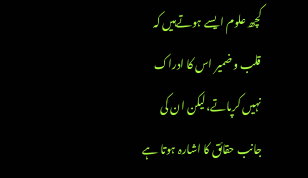کچھ علوم ایسے ہوتےہیں کہ قلب وضمیر اس کا ادراک نہیں کرپاتے،لیکن ان کی جانب حقائق کا اشارہ ہوتا ہے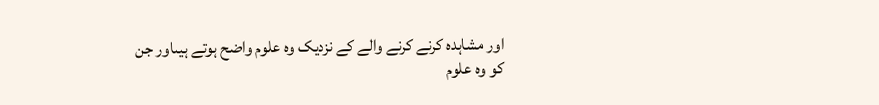اور مشاہدہ کرنے کرنے والے کے نزدیک وہ علوم واضح ہوتے ہیںاور جن کو وہ علوم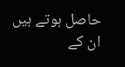حاصل ہوتے ہیں ان کے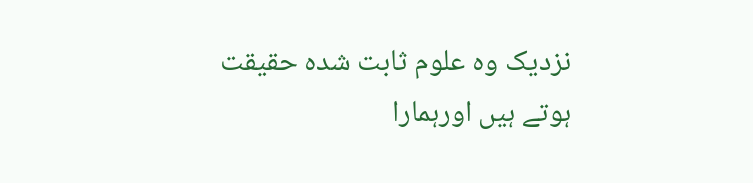نزدیک وہ علوم ثابت شدہ حقیقت ہوتے ہیں اورہمارا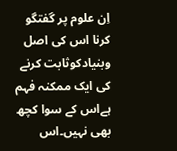اِن علوم پر گفتگو کرنا اس کی اصل وبنیادکوثابت کرنے کی ایک ممکنہ فہم ہےاس کے سوا کچھ بھی نہیں۔اس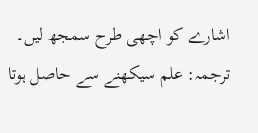اشارے کو اچھی طرح سمجھ لیں۔
ترجمہ: علم سیکھنے سے حاصل ہوتا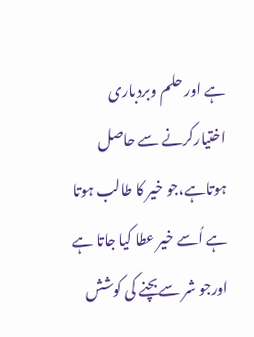ہے اور حلم وبردباری اختیارکرنے سے حاصل ہوتاہے،جو خیر کا طالب ہوتا ہے اُسے خیر عطا کیا جاتا ہے اورجو شر سےبچنے کی کوشش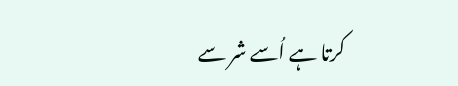کرتا ہے اُسے شر سے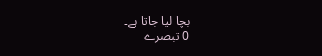بچا لیا جاتا ہے۔
0 تبصرے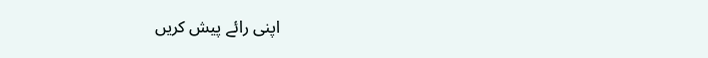اپنی رائے پیش کریں